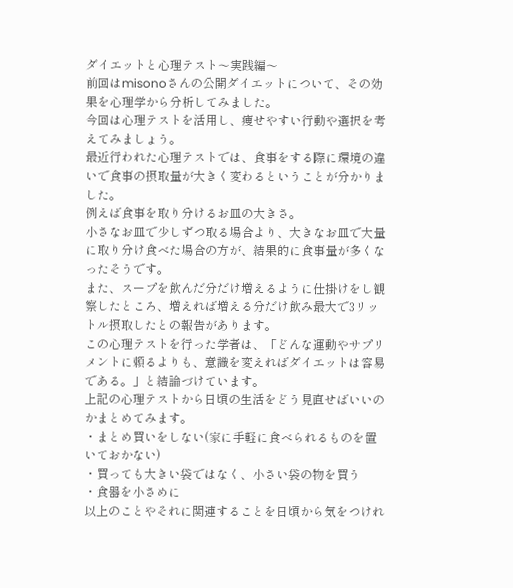ダイエットと心理テスト〜実践編〜
前回はmisonoさんの公開ダイエットについて、その効果を心理学から分析してみました。
今回は心理テストを活用し、痩せやすい行動や選択を考えてみましょう。
最近行われた心理テストでは、食事をする際に環境の違いで食事の摂取量が大きく変わるということが分かりました。
例えば食事を取り分けるお皿の大きさ。
小さなお皿で少しずつ取る場合より、大きなお皿で大量に取り分け食べた場合の方が、結果的に食事量が多くなったそうです。
また、スープを飲んだ分だけ増えるように仕掛けをし観察したところ、増えれば増える分だけ飲み最大で3リットル摂取したとの報告があります。
この心理テストを行った学者は、「どんな運動やサプリメントに頼るよりも、意識を変えればダイエットは容易である。」と結論づけています。
上記の心理テストから日頃の生活をどう見直せばいいのかまとめてみます。
・まとめ買いをしない(家に手軽に食べられるものを置いておかない)
・買っても大きい袋ではなく、小さい袋の物を買う
・食器を小さめに
以上のことやそれに関連することを日頃から気をつけれ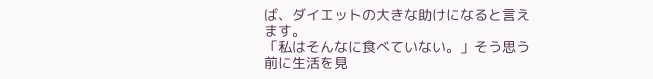ば、ダイエットの大きな助けになると言えます。
「私はそんなに食べていない。」そう思う前に生活を見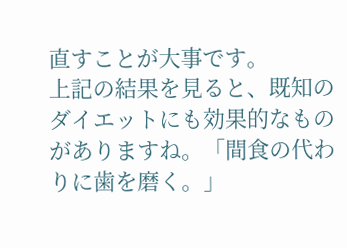直すことが大事です。
上記の結果を見ると、既知のダイエットにも効果的なものがありますね。「間食の代わりに歯を磨く。」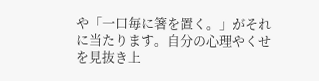や「一口毎に箸を置く。」がそれに当たります。自分の心理やくせを見抜き上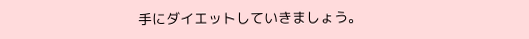手にダイエットしていきましょう。